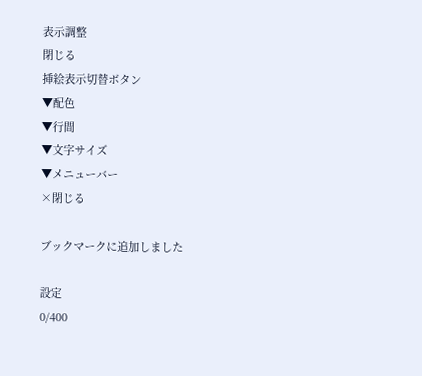表示調整
閉じる
挿絵表示切替ボタン
▼配色
▼行間
▼文字サイズ
▼メニューバー
×閉じる

ブックマークに追加しました

設定
0/400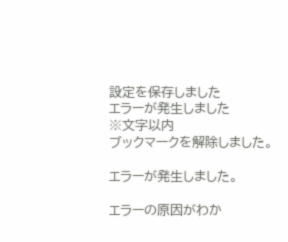設定を保存しました
エラーが発生しました
※文字以内
ブックマークを解除しました。

エラーが発生しました。

エラーの原因がわか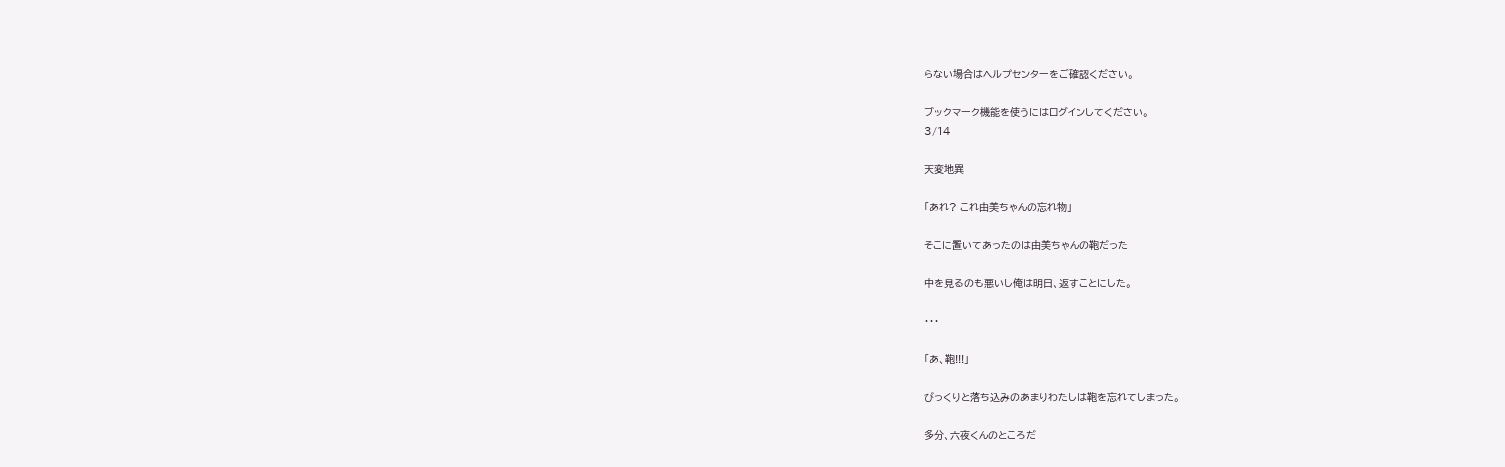らない場合はヘルプセンターをご確認ください。

ブックマーク機能を使うにはログインしてください。
3/14

天変地異

「あれ? これ由美ちゃんの忘れ物」

そこに置いてあったのは由美ちゃんの鞄だった

中を見るのも悪いし俺は明日、返すことにした。

・・・

「あ、鞄!!!」

びっくりと落ち込みのあまりわたしは鞄を忘れてしまった。

多分、六夜くんのところだ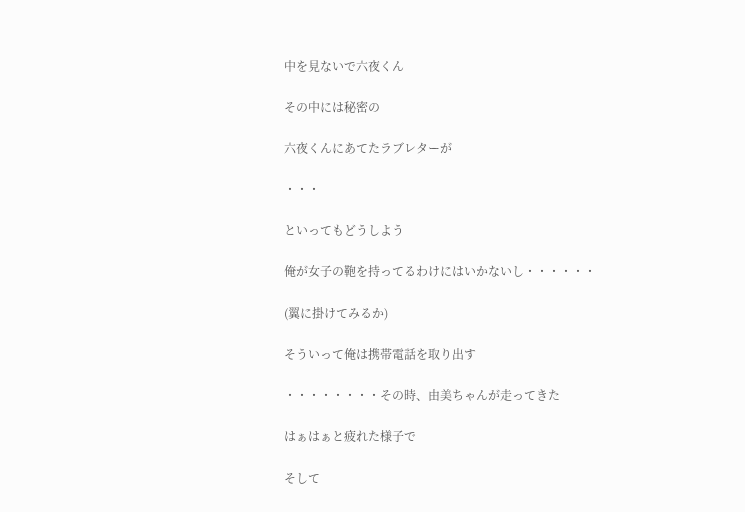中を見ないで六夜くん

その中には秘密の

六夜くんにあてたラブレターが

・・・

といってもどうしよう

俺が女子の鞄を持ってるわけにはいかないし・・・・・・

(翼に掛けてみるか)

そういって俺は携帯電話を取り出す

・・・・・・・・その時、由美ちゃんが走ってきた

はぁはぁと疲れた様子で

そして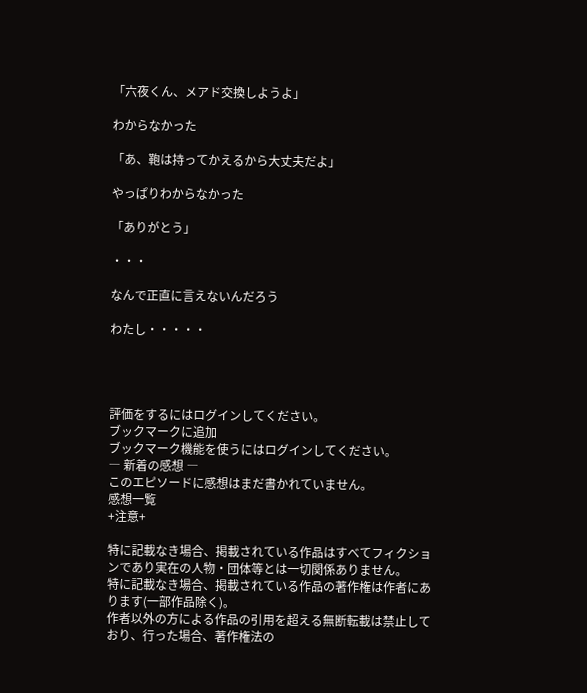「六夜くん、メアド交換しようよ」

わからなかった

「あ、鞄は持ってかえるから大丈夫だよ」

やっぱりわからなかった

「ありがとう」

・・・

なんで正直に言えないんだろう

わたし・・・・・




評価をするにはログインしてください。
ブックマークに追加
ブックマーク機能を使うにはログインしてください。
― 新着の感想 ―
このエピソードに感想はまだ書かれていません。
感想一覧
+注意+

特に記載なき場合、掲載されている作品はすべてフィクションであり実在の人物・団体等とは一切関係ありません。
特に記載なき場合、掲載されている作品の著作権は作者にあります(一部作品除く)。
作者以外の方による作品の引用を超える無断転載は禁止しており、行った場合、著作権法の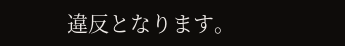違反となります。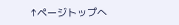↑ページトップへ